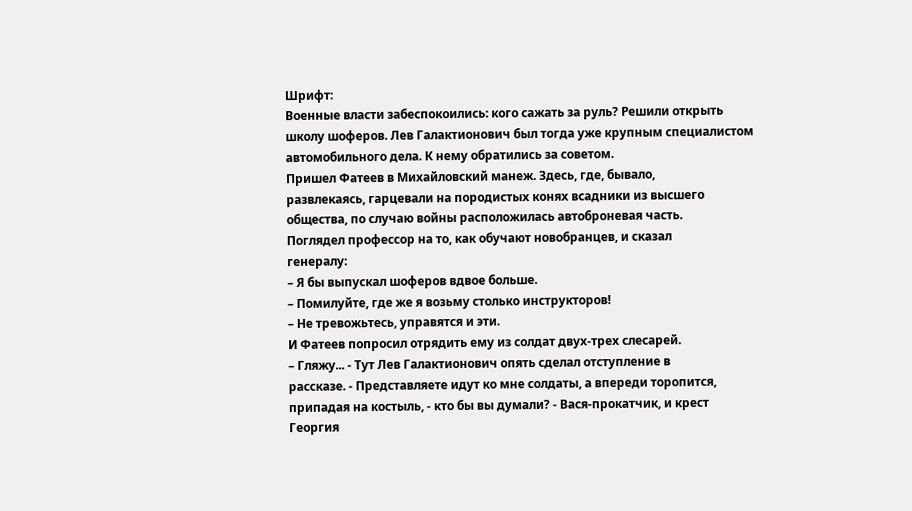Шрифт:
Военные власти забеспокоились: кого сажать за руль? Решили открыть
школу шоферов. Лев Галактионович был тогда уже крупным специалистом
автомобильного дела. К нему обратились за советом.
Пришел Фатеев в Михайловский манеж. Здесь, где, бывало,
развлекаясь, гарцевали на породистых конях всадники из высшего
общества, по случаю войны расположилась автоброневая часть.
Поглядел профессор на то, как обучают новобранцев, и сказал
генералу:
– Я бы выпускал шоферов вдвое больше.
– Помилуйте, где же я возьму столько инструкторов!
– Не тревожьтесь, управятся и эти.
И Фатеев попросил отрядить ему из солдат двух-трех слесарей.
– Гляжу... - Тут Лев Галактионович опять сделал отступление в
рассказе. - Представляете идут ко мне солдаты, а впереди торопится,
припадая на костыль, - кто бы вы думали? - Вася-прокатчик, и крест
Георгия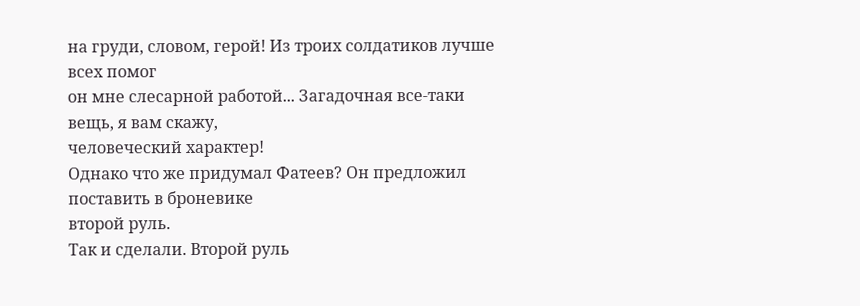на груди, словом, герой! Из троих солдатиков лучше всех помог
он мне слесарной работой... Загадочная все-таки вещь, я вам скажу,
человеческий характер!
Однако что же придумал Фатеев? Он предложил поставить в броневике
второй руль.
Так и сделали. Второй руль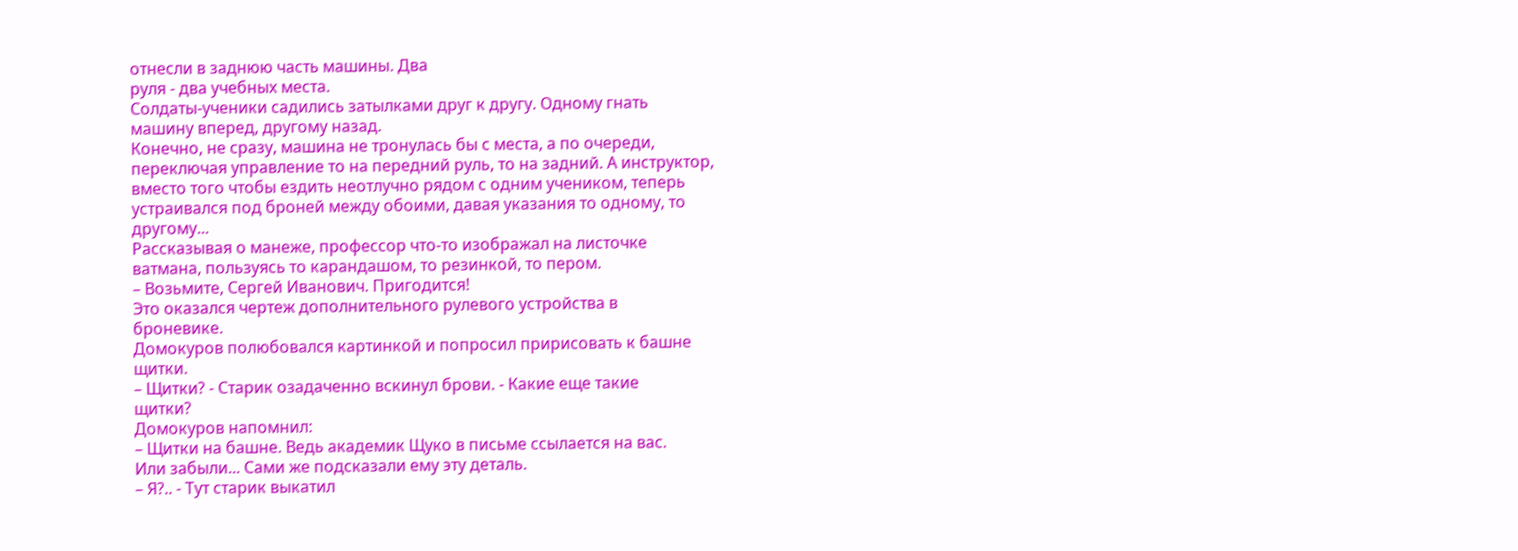отнесли в заднюю часть машины. Два
руля - два учебных места.
Солдаты-ученики садились затылками друг к другу. Одному гнать
машину вперед, другому назад.
Конечно, не сразу, машина не тронулась бы с места, а по очереди,
переключая управление то на передний руль, то на задний. А инструктор,
вместо того чтобы ездить неотлучно рядом с одним учеником, теперь
устраивался под броней между обоими, давая указания то одному, то
другому...
Рассказывая о манеже, профессор что-то изображал на листочке
ватмана, пользуясь то карандашом, то резинкой, то пером.
– Возьмите, Сергей Иванович. Пригодится!
Это оказался чертеж дополнительного рулевого устройства в
броневике.
Домокуров полюбовался картинкой и попросил пририсовать к башне
щитки.
– Щитки? - Старик озадаченно вскинул брови. - Какие еще такие
щитки?
Домокуров напомнил:
– Щитки на башне. Ведь академик Щуко в письме ссылается на вас.
Или забыли... Сами же подсказали ему эту деталь.
– Я?.. - Тут старик выкатил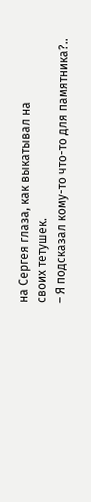на Сергея глаза, как выкатывал на
своих тетушек.
– Я подсказал кому-то что-то для памятника?..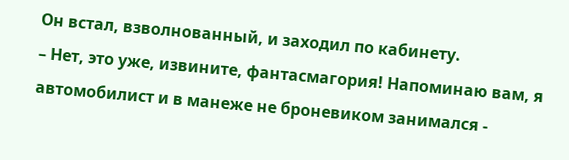Он встал, взволнованный, и заходил по кабинету.
– Нет, это уже, извините, фантасмагория! Напоминаю вам, я
автомобилист и в манеже не броневиком занимался -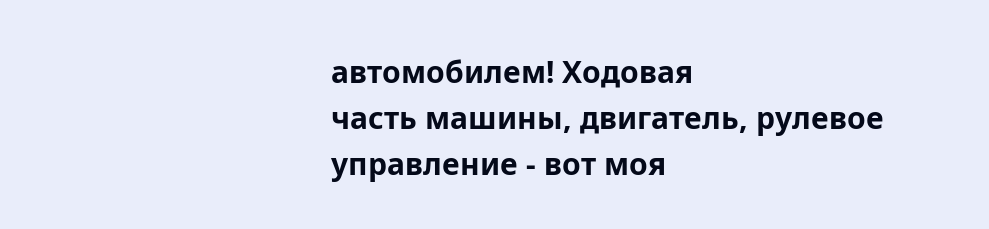автомобилем! Ходовая
часть машины, двигатель, рулевое управление - вот моя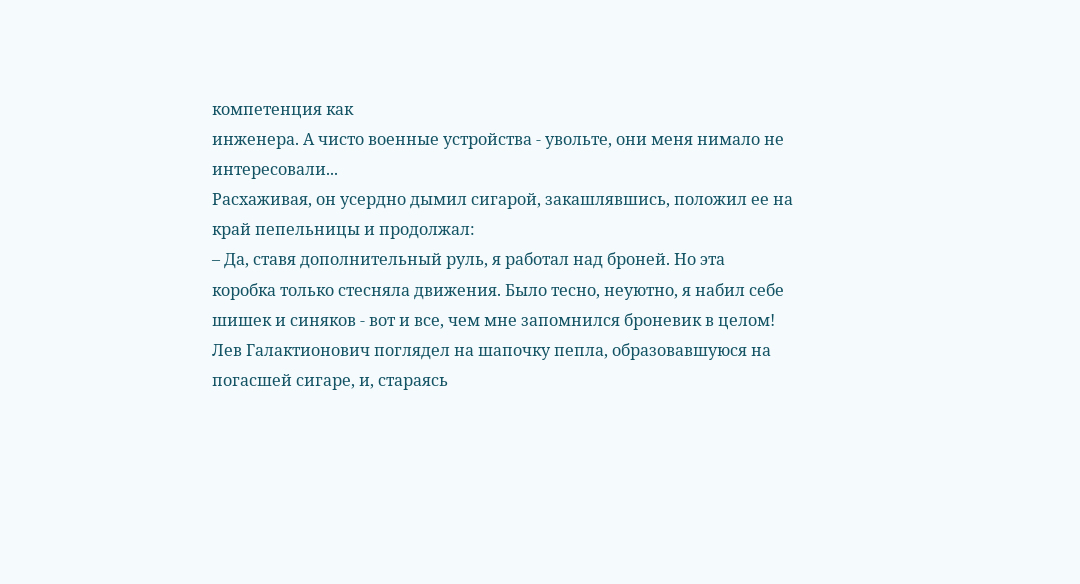компетенция как
инженера. А чисто военные устройства - увольте, они меня нимало не
интересовали...
Расхаживая, он усердно дымил сигарой, закашлявшись, положил ее на
край пепельницы и продолжал:
– Да, ставя дополнительный руль, я работал над броней. Но эта
коробка только стесняла движения. Было тесно, неуютно, я набил себе
шишек и синяков - вот и все, чем мне запомнился броневик в целом!
Лев Галактионович поглядел на шапочку пепла, образовавшуюся на
погасшей сигаре, и, стараясь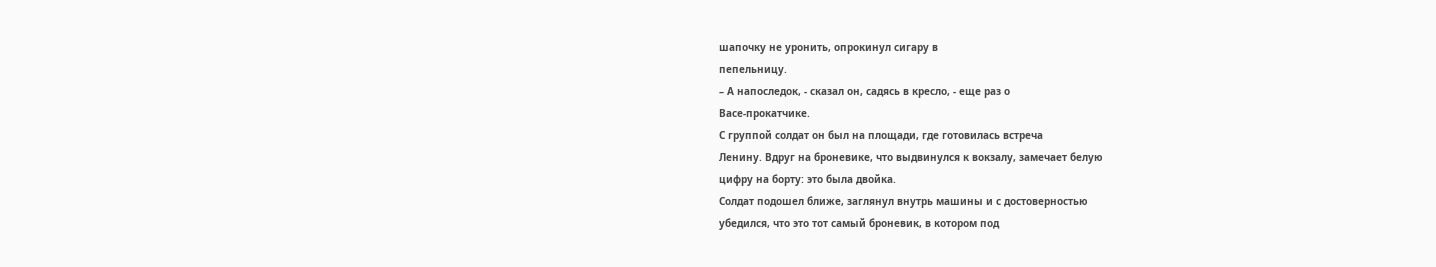шапочку не уронить, опрокинул сигару в
пепельницу.
– А напоследок, - сказал он, садясь в кресло, - еще раз о
Васе-прокатчике.
С группой солдат он был на площади, где готовилась встреча
Ленину. Вдруг на броневике, что выдвинулся к вокзалу, замечает белую
цифру на борту: это была двойка.
Солдат подошел ближе, заглянул внутрь машины и с достоверностью
убедился, что это тот самый броневик, в котором под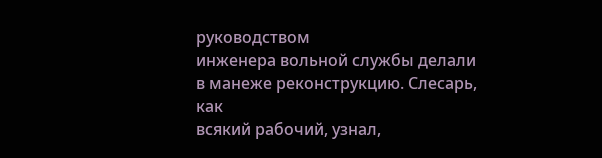руководством
инженера вольной службы делали в манеже реконструкцию. Слесарь, как
всякий рабочий, узнал,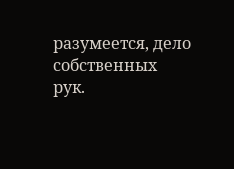разумеется, дело собственных рук.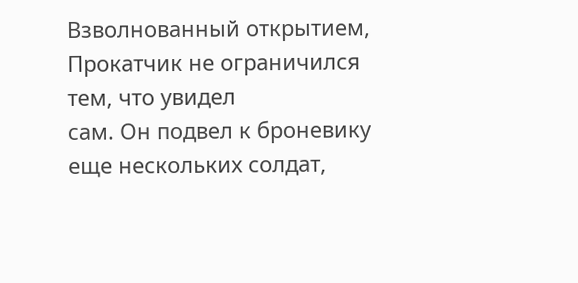Взволнованный открытием, Прокатчик не ограничился тем, что увидел
сам. Он подвел к броневику еще нескольких солдат,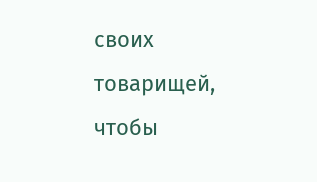своих товарищей,
чтобы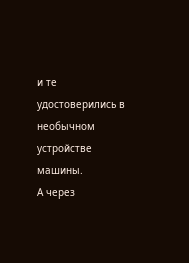и те удостоверились в необычном устройстве машины.
А через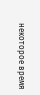некоторое время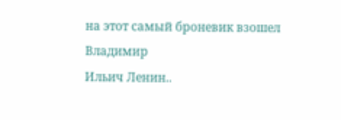на этот самый броневик взошел Владимир
Ильич Ленин..